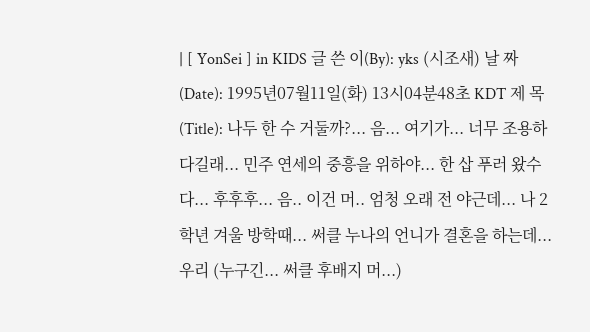| [ YonSei ] in KIDS 글 쓴 이(By): yks (시조새) 날 짜 (Date): 1995년07월11일(화) 13시04분48초 KDT 제 목(Title): 나두 한 수 거둘까?... 음... 여기가... 너무 조용하다길래... 민주 연세의 중흥을 위하야... 한 삽 푸러 왔수다... 후후후... 음.. 이건 머.. 엄청 오래 전 야근데... 나 2학년 겨울 방학때... 써클 누나의 언니가 결혼을 하는데... 우리 (누구긴... 써클 후배지 머...)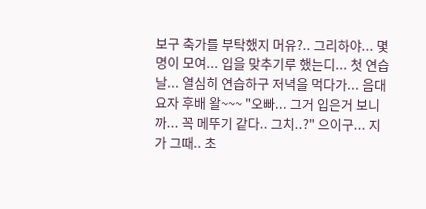보구 축가를 부탁했지 머유?.. 그리하야... 몇명이 모여... 입을 맞추기루 했는디... 첫 연습날... 열심히 연습하구 저녁을 먹다가... 음대 요자 후배 왈~~~ "오빠... 그거 입은거 보니까... 꼭 메뚜기 같다.. 그치..?" 으이구... 지가 그때.. 초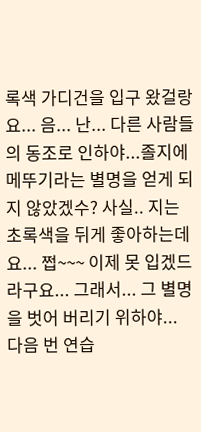록색 가디건을 입구 왔걸랑요... 음... 난... 다른 사람들의 동조로 인하야...졸지에 메뚜기라는 별명을 얻게 되지 않았겠수? 사실.. 지는 초록색을 뒤게 좋아하는데요... 쩝~~~ 이제 못 입겠드라구요... 그래서... 그 별명을 벗어 버리기 위하야... 다음 번 연습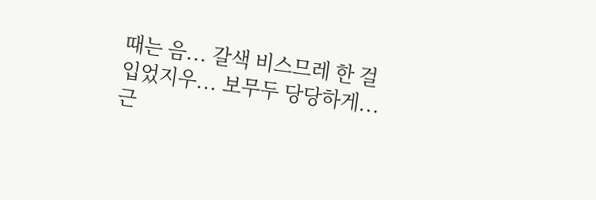때는 음... 갈색 비스므레 한 걸 입었지우... 보무두 당당하게... 근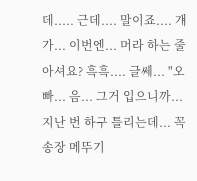데..... 근데.... 말이죠.... 걔가... 이번엔... 머라 하는 줄 아셔요? 흑흑.... 글쎄... "오빠... 음... 그거 입으니까... 지난 번 하구 틀리는데... 꼭 송장 메뚜기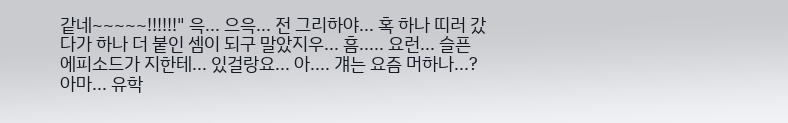같네~~~~~!!!!!!" 윽... 으윽... 전 그리하야... 혹 하나 띠러 갔다가 하나 더 붙인 셈이 되구 말았지우... 흠..... 요런... 슬픈 에피소드가 지한테... 있걸랑요... 아.... 걔는 요즘 머하나...? 아마... 유학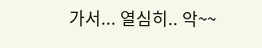가서... 열심히.. 악~~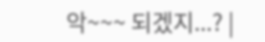악~~~ 되겠지...? |